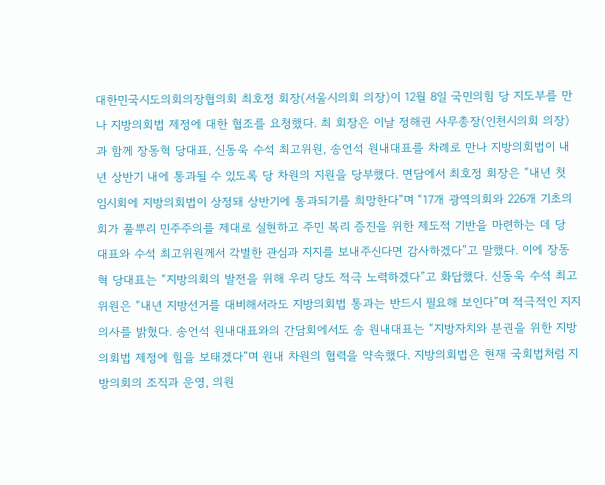대한민국시도의회의장협의회 최호정 회장(서울시의회 의장)이 12월 8일 국민의힘 당 지도부를 만나 지방의회법 제정에 대한 협조를 요청했다. 최 회장은 이날 정해권 사무총장(인천시의회 의장)과 함께 장동혁 당대표, 신동욱 수석 최고위원, 송언석 원내대표를 차례로 만나 지방의회법이 내년 상반기 내에 통과될 수 있도록 당 차원의 지원을 당부했다. 면담에서 최호정 회장은 “내년 첫 임시회에 지방의회법이 상정돼 상반기에 통과되기를 희망한다”며 “17개 광역의회와 226개 기초의회가 풀뿌리 민주주의를 제대로 실현하고 주민 복리 증진을 위한 제도적 기반을 마련하는 데 당 대표와 수석 최고위원께서 각별한 관심과 지지를 보내주신다면 감사하겠다”고 말했다. 이에 장동혁 당대표는 “지방의회의 발전을 위해 우리 당도 적극 노력하겠다”고 화답했다. 신동욱 수석 최고위원은 “내년 지방선거를 대비해서라도 지방의회법 통과는 반드시 필요해 보인다”며 적극적인 지지 의사를 밝혔다. 송언석 원내대표와의 간담회에서도 송 원내대표는 “지방자치와 분권을 위한 지방의회법 제정에 힘을 보태겠다”며 원내 차원의 협력을 약속했다. 지방의회법은 현재 국회법처럼 지방의회의 조직과 운영, 의원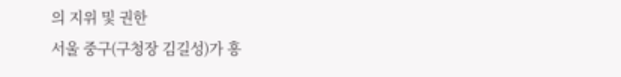의 지위 및 권한
서울 중구(구청장 김길성)가 흥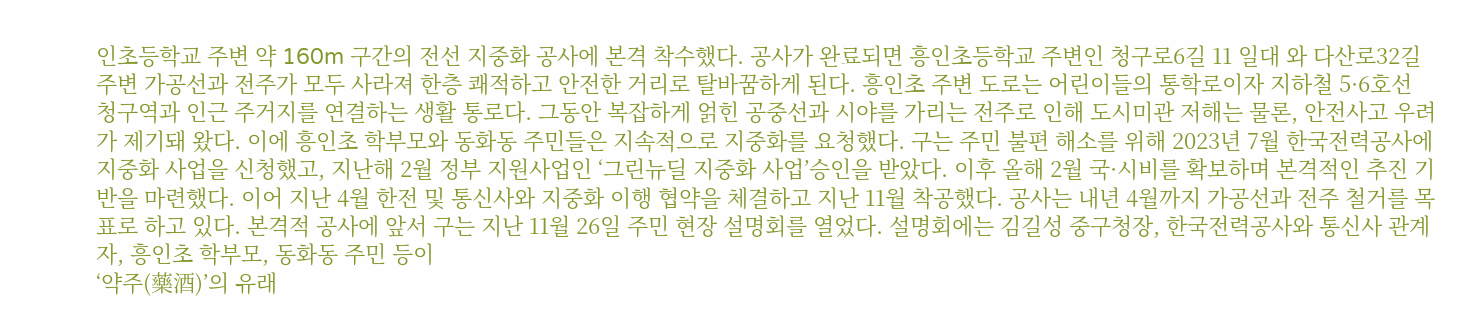인초등학교 주변 약 160m 구간의 전선 지중화 공사에 본격 착수했다. 공사가 완료되면 흥인초등학교 주변인 청구로6길 11 일대 와 다산로32길 주변 가공선과 전주가 모두 사라져 한층 쾌적하고 안전한 거리로 탈바꿈하게 된다. 흥인초 주변 도로는 어린이들의 통학로이자 지하철 5·6호선 청구역과 인근 주거지를 연결하는 생활 통로다. 그동안 복잡하게 얽힌 공중선과 시야를 가리는 전주로 인해 도시미관 저해는 물론, 안전사고 우려가 제기돼 왔다. 이에 흥인초 학부모와 동화동 주민들은 지속적으로 지중화를 요청했다. 구는 주민 불편 해소를 위해 2023년 7월 한국전력공사에 지중화 사업을 신청했고, 지난해 2월 정부 지원사업인 ‘그린뉴딜 지중화 사업’승인을 받았다. 이후 올해 2월 국·시비를 확보하며 본격적인 추진 기반을 마련했다. 이어 지난 4월 한전 및 통신사와 지중화 이행 협약을 체결하고 지난 11월 착공했다. 공사는 내년 4월까지 가공선과 전주 철거를 목표로 하고 있다. 본격적 공사에 앞서 구는 지난 11월 26일 주민 현장 설명회를 열었다. 설명회에는 김길성 중구청장, 한국전력공사와 통신사 관계자, 흥인초 학부모, 동화동 주민 등이
‘약주(藥酒)’의 유래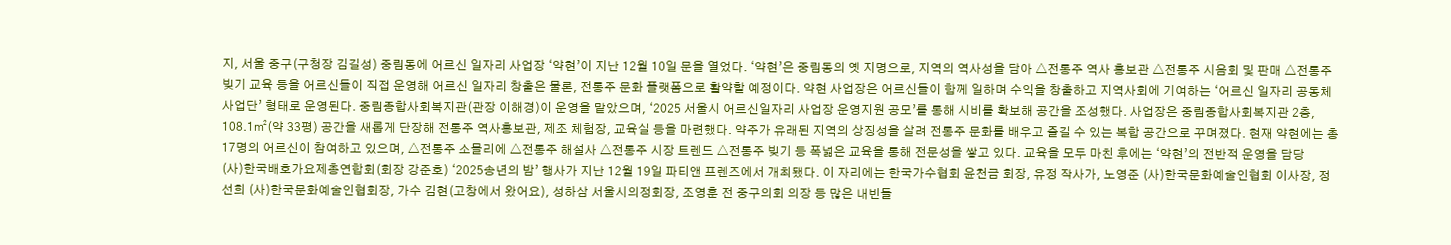지, 서울 중구(구청장 김길성) 중림동에 어르신 일자리 사업장 ‘약현’이 지난 12월 10일 문을 열었다. ‘약현’은 중림동의 옛 지명으로, 지역의 역사성을 담아 △전통주 역사 홍보관 △전통주 시음회 및 판매 △전통주 빚기 교육 등을 어르신들이 직접 운영해 어르신 일자리 창출은 물론, 전통주 문화 플랫폼으로 활약할 예정이다. 약현 사업장은 어르신들이 함께 일하며 수익을 창출하고 지역사회에 기여하는 ‘어르신 일자리 공동체 사업단’ 형태로 운영된다. 중림종합사회복지관(관장 이해경)이 운영을 맡았으며, ‘2025 서울시 어르신일자리 사업장 운영지원 공모’를 통해 시비를 확보해 공간을 조성했다. 사업장은 중림종합사회복지관 2층, 108.1㎡(약 33평) 공간을 새롭게 단장해 전통주 역사홍보관, 제조 체험장, 교육실 등을 마련했다. 약주가 유래된 지역의 상징성을 살려 전통주 문화를 배우고 즐길 수 있는 복합 공간으로 꾸며졌다. 현재 약현에는 총 17명의 어르신이 참여하고 있으며, △전통주 소믈리에 △전통주 해설사 △전통주 시장 트렌드 △전통주 빚기 등 폭넓은 교육을 통해 전문성을 쌓고 있다. 교육을 모두 마친 후에는 ‘약현’의 전반적 운영을 담당
(사)한국배호가요제총연합회(회장 강준호) ‘2025송년의 밤’ 행사가 지난 12월 19일 파티앤 프렌즈에서 개최됐다. 이 자리에는 한국가수협회 윤천금 회장, 유정 작사가, 노영준 (사)한국문화예술인협회 이사장, 정선희 (사)한국문화예술인협회장, 가수 김현(고창에서 왔어요), 성하삼 서울시의정회장, 조영훈 전 중구의회 의장 등 많은 내빈들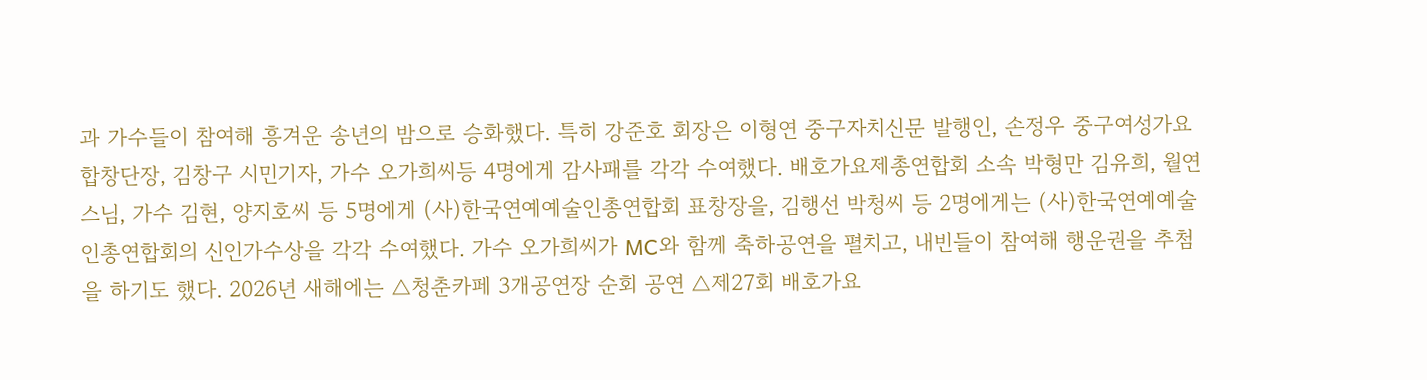과 가수들이 참여해 흥겨운 송년의 밤으로 승화했다. 특히 강준호 회장은 이형연 중구자치신문 발행인, 손정우 중구여성가요합창단장, 김창구 시민기자, 가수 오가희씨등 4명에게 감사패를 각각 수여했다. 배호가요제총연합회 소속 박형만 김유희, 월연스님, 가수 김현, 양지호씨 등 5명에게 (사)한국연예예술인총연합회 표창장을, 김행선 박청씨 등 2명에게는 (사)한국연예예술인총연합회의 신인가수상을 각각 수여했다. 가수 오가희씨가 MC와 함께 축하공연을 펼치고, 내빈들이 참여해 행운권을 추첨을 하기도 했다. 2026년 새해에는 △청춘카페 3개공연장 순회 공연 △제27회 배호가요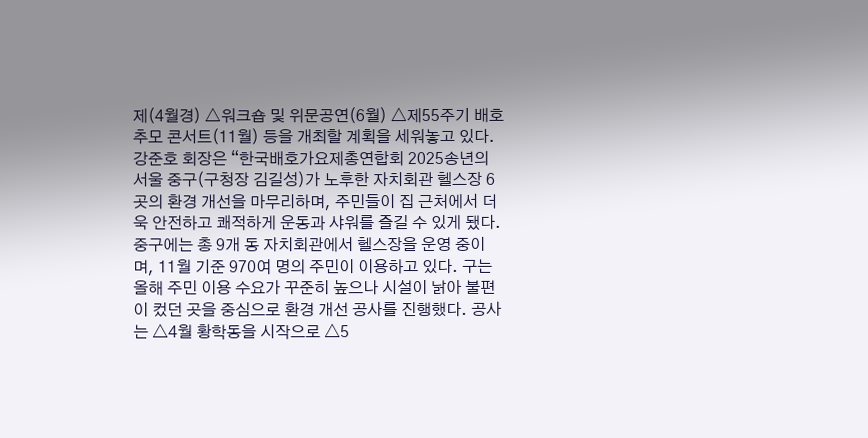제(4월경) △워크숍 및 위문공연(6월) △제55주기 배호추모 콘서트(11월) 등을 개최할 계획을 세워놓고 있다. 강준호 회장은 “한국배호가요제총연합회 2025송년의
서울 중구(구청장 김길성)가 노후한 자치회관 헬스장 6곳의 환경 개선을 마무리하며, 주민들이 집 근처에서 더욱 안전하고 쾌적하게 운동과 샤워를 즐길 수 있게 됐다. 중구에는 총 9개 동 자치회관에서 헬스장을 운영 중이며, 11월 기준 970여 명의 주민이 이용하고 있다. 구는 올해 주민 이용 수요가 꾸준히 높으나 시설이 낡아 불편이 컸던 곳을 중심으로 환경 개선 공사를 진행했다. 공사는 △4월 황학동을 시작으로 △5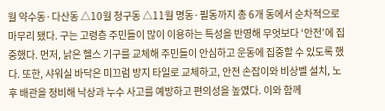월 약수동·다산동 △10월 청구동 △11월 명동·필동까지 총 6개 동에서 순차적으로 마무리 됐다. 구는 고령층 주민들이 많이 이용하는 특성을 반영해 무엇보다 ‘안전’에 집중했다. 먼저, 낡은 헬스 기구를 교체해 주민들이 안심하고 운동에 집중할 수 있도록 했다. 또한, 샤워실 바닥은 미끄럼 방지 타일로 교체하고, 안전 손잡이와 비상벨 설치, 노후 배관을 정비해 낙상과 누수 사고를 예방하고 편의성을 높였다. 이와 함께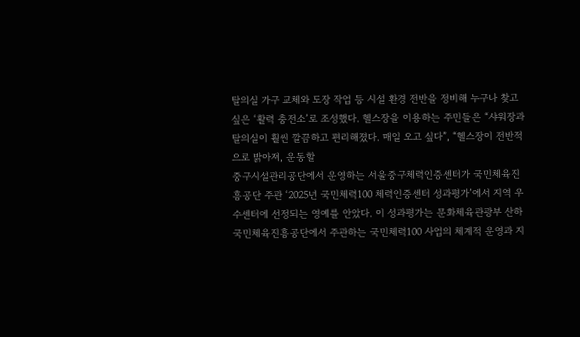탈의실 가구 교체와 도장 작업 등 시설 환경 전반을 정비해 누구나 찾고 싶은 ‘활력 충전소’로 조성했다. 헬스장을 이용하는 주민들은 “샤워장과 탈의실이 훨씬 깔끔하고 편리해졌다. 매일 오고 싶다”, “헬스장이 전반적으로 밝아져, 운동할
중구시설관리공단에서 운영하는 서울중구체력인증센터가 국민체육진흥공단 주관 ‘2025년 국민체력100 체력인증센터 성과평가’에서 지역 우수센터에 선정되는 영예를 안았다. 이 성과평가는 문화체육관광부 산하 국민체육진흥공단에서 주관하는 국민체력100 사업의 체계적 운영과 지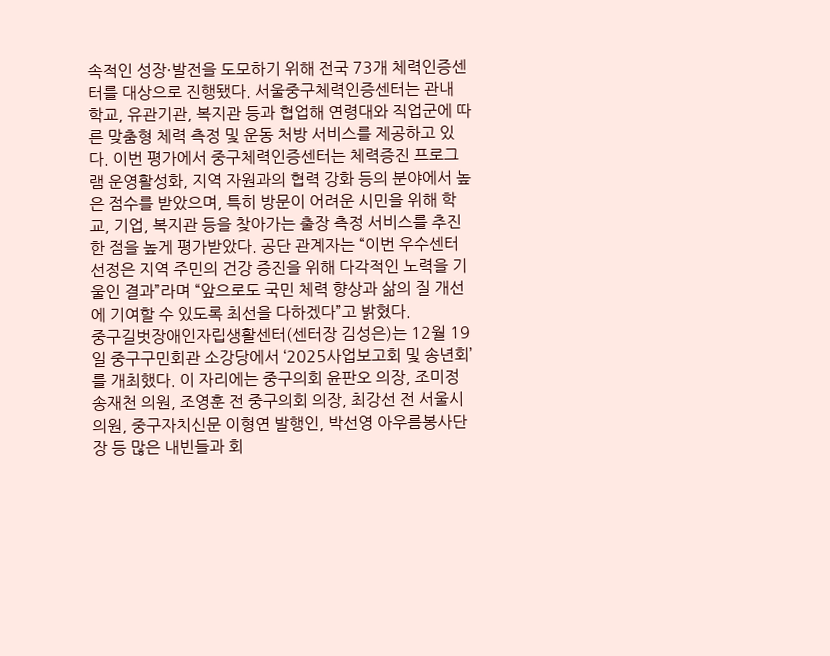속적인 성장·발전을 도모하기 위해 전국 73개 체력인증센터를 대상으로 진행됐다. 서울중구체력인증센터는 관내 학교, 유관기관, 복지관 등과 협업해 연령대와 직업군에 따른 맞춤형 체력 측정 및 운동 처방 서비스를 제공하고 있다. 이번 평가에서 중구체력인증센터는 체력증진 프로그램 운영활성화, 지역 자원과의 협력 강화 등의 분야에서 높은 점수를 받았으며, 특히 방문이 어려운 시민을 위해 학교, 기업, 복지관 등을 찾아가는 출장 측정 서비스를 추진한 점을 높게 평가받았다. 공단 관계자는 “이번 우수센터 선정은 지역 주민의 건강 증진을 위해 다각적인 노력을 기울인 결과”라며 “앞으로도 국민 체력 향상과 삶의 질 개선에 기여할 수 있도록 최선을 다하겠다”고 밝혔다.
중구길벗장애인자립생활센터(센터장 김성은)는 12월 19일 중구구민회관 소강당에서 ‘2025사업보고회 및 송년회’를 개최했다. 이 자리에는 중구의회 윤판오 의장, 조미정 송재천 의원, 조영훈 전 중구의회 의장, 최강선 전 서울시의원, 중구자치신문 이형연 발행인, 박선영 아우름봉사단장 등 많은 내빈들과 회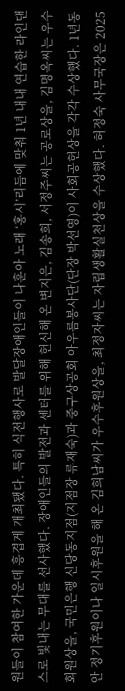원들이 참여한 가운데 흥겹게 개최됐다. 특히 식전행사로 발달장애인들이 나훈아 노래 ‘홍시’리듬에 맞춰 1년 내내 연습한 라인댄스로 빛내는 무대를 선사했다. 장애인들의 발전과 센터를 위해 헌신해 온 변지은, 김송희, 서정주씨는 공로상을, 김명옥씨는 우수회원상을, 국민은행 신당동지점(지점장 류재숙)과 중구상공회 아우름봉사단(단장 박선영)이 사회공헌상을 각각 수상했다. 1년동안 정기후원이나 일시후원을 해 온 김희남씨가 우수후원상을, 최정자씨는 자립생활실천상을 수상했다. 허정숙 사무국장은 2025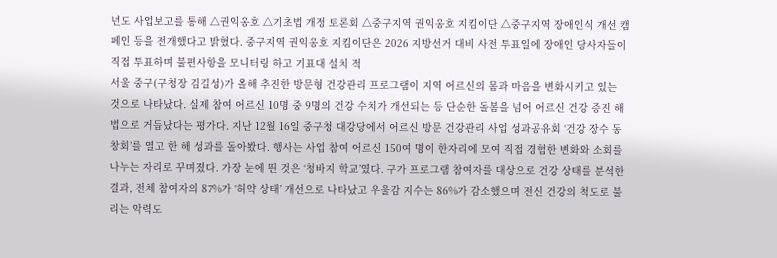년도 사업보고를 통해 △권익옹호 △기초법 개정 토론회 △중구지역 권익옹호 지킴이단 △중구지역 장애인식 개선 캠페인 등을 전개했다고 밝혔다. 중구지역 권익옹호 지킴이단은 2026 지방선거 대비 사전 투표일에 장애인 당사자들이 직접 투표하며 불편사항을 모니터링 하고 기표대 설치 적
서울 중구(구청장 김길성)가 올해 추진한 방문형 건강관리 프로그램이 지역 어르신의 몸과 마음을 변화시키고 있는 것으로 나타났다. 실제 참여 어르신 10명 중 9명의 건강 수치가 개선되는 등 단순한 돌봄을 넘어 어르신 건강 증진 해법으로 거듭났다는 평가다. 지난 12월 16일 중구청 대강당에서 어르신 방문 건강관리 사업 성과공유회 ‘건강 장수 동창회’를 열고 한 해 성과를 돌아봤다. 행사는 사업 참여 어르신 150여 명이 한자리에 모여 직접 경험한 변화와 소회를 나누는 자리로 꾸며졌다. 가장 눈에 띈 것은 ‘청바지 학교’였다. 구가 프로그램 참여자를 대상으로 건강 상태를 분석한 결과, 전체 참여자의 87%가 ‘허약 상태’ 개선으로 나타났고 우울감 지수는 86%가 감소했으며 전신 건강의 척도로 불리는 악력도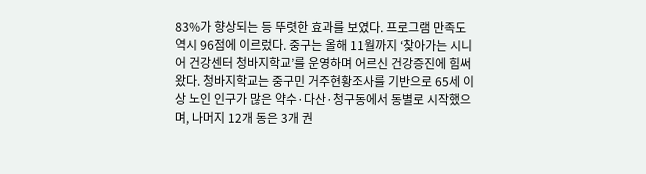83%가 향상되는 등 뚜렷한 효과를 보였다. 프로그램 만족도 역시 96점에 이르렀다. 중구는 올해 11월까지 ‘찾아가는 시니어 건강센터 청바지학교’를 운영하며 어르신 건강증진에 힘써왔다. 청바지학교는 중구민 거주현황조사를 기반으로 65세 이상 노인 인구가 많은 약수·다산·청구동에서 동별로 시작했으며, 나머지 12개 동은 3개 권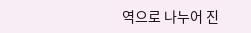역으로 나누어 진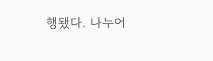행됐다. 나누어